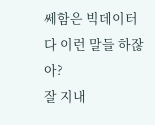쎄함은 빅데이터다 이런 말들 하잖아?
잘 지내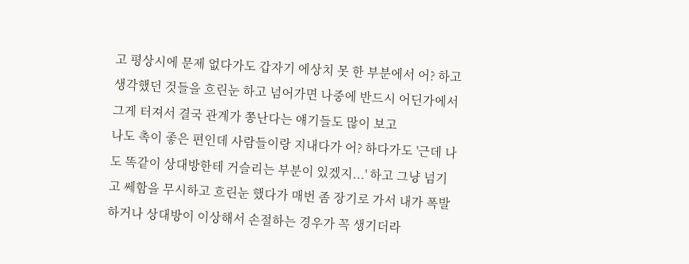고 평상시에 문제 없다가도 갑자기 에상치 못 한 부분에서 어? 하고 생각했던 것들을 흐린눈 하고 넘어가면 나중에 반드시 어딘가에서 그게 터져서 결국 관계가 쫑난다는 얘기들도 많이 보고
나도 촉이 좋은 편인데 사람들이랑 지내다가 어? 하다가도 '근데 나도 똑같이 상대방한테 거슬리는 부분이 있겠지...' 하고 그냥 넘기고 쎄함을 무시하고 흐린눈 했다가 매번 좀 장기로 가서 내가 폭발하거나 상대방이 이상해서 손절하는 경우가 꼭 생기더라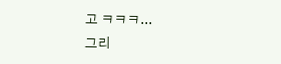고 ㅋㅋㅋ...
그리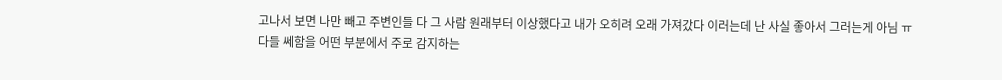고나서 보면 나만 빼고 주변인들 다 그 사람 원래부터 이상했다고 내가 오히려 오래 가져갔다 이러는데 난 사실 좋아서 그러는게 아님 ㅠ
다들 쎄함을 어떤 부분에서 주로 감지하는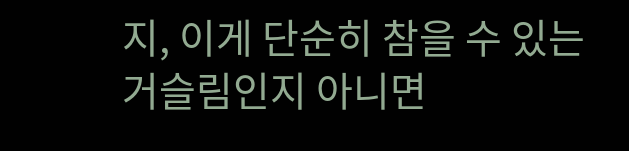지, 이게 단순히 참을 수 있는 거슬림인지 아니면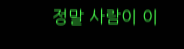정말 사람이 이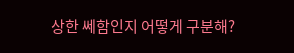상한 쎄함인지 어떻게 구분해?